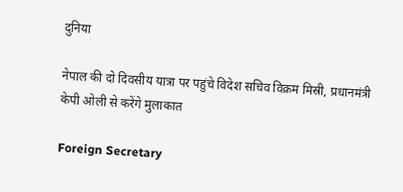दुनिया

नेपाल की दो दिवसीय यात्रा पर पहुंचे विदेश सचिव विक्रम मिस्री, प्रधानमंत्री केपी ओली से करेंगे मुलाकात

Foreign Secretary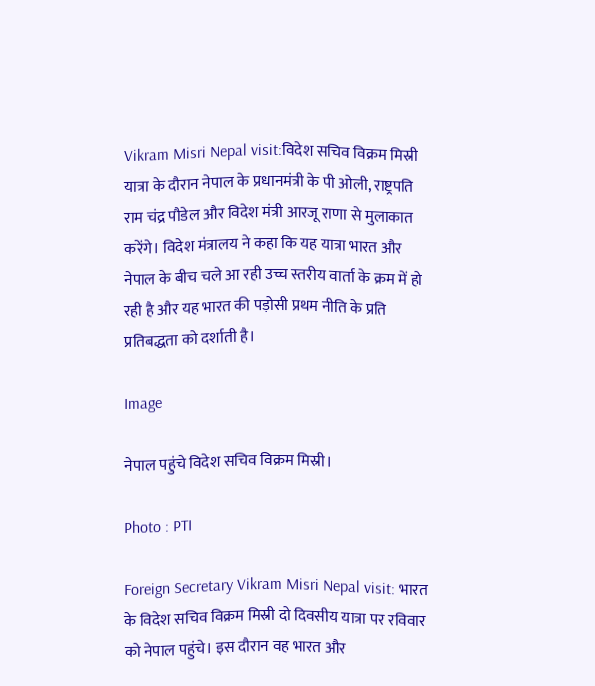Vikram Misri Nepal visit:विदेश सचिव विक्रम मिस्री यात्रा के दौरान नेपाल के प्रधानमंत्री के पी ओली, राष्ट्रपति राम चंद्र पौडेल और विदेश मंत्री आरजू राणा से मुलाकात करेंगे। विदेश मंत्रालय ने कहा कि यह यात्रा भारत और नेपाल के बीच चले आ रही उच्च स्तरीय वार्ता के क्रम में हो रही है और यह भारत की पड़ोसी प्रथम नीति के प्रति प्रतिबद्धता को दर्शाती है।

Image

नेपाल पहुंचे विदेश सचिव विक्रम मिस्री।

Photo : PTI

Foreign Secretary Vikram Misri Nepal visit: भारत के विदेश सचिव विक्रम मिस्री दो दिवसीय यात्रा पर रविवार को नेपाल पहुंचे। इस दौरान वह भारत और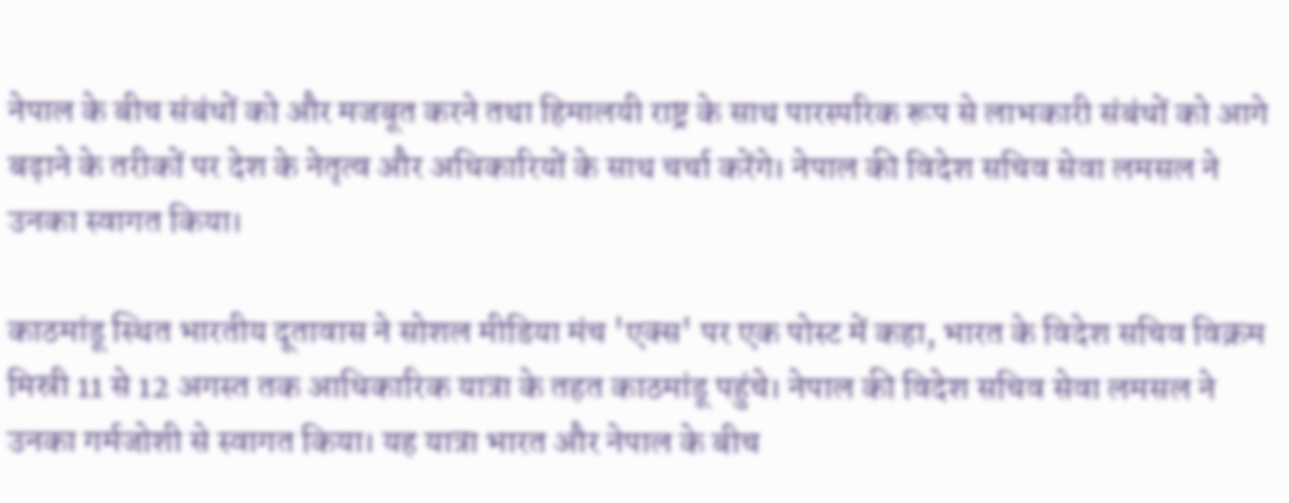नेपाल के बीच संबंधों को और मजबूत करने तथा हिमालयी राष्ट्र के साथ पारस्परिक रूप से लाभकारी संबंधों को आगे बढ़ाने के तरीकों पर देश के नेतृत्व और अधिकारियों के साथ चर्चा करेंगे। नेपाल की विदेश सचिव सेवा लमसल ने उनका स्वागत किया।

काठमांडू स्थित भारतीय दूतावास ने सोशल मीडिया मंच 'एक्स' पर एक पोस्ट में कहा, भारत के विदेश सचिव विक्रम मिस्री 11 से 12 अगस्त तक आधिकारिक यात्रा के तहत काठमांडू पहुंचे। नेपाल की विदेश सचिव सेवा लमसल ने उनका गर्मजोशी से स्वागत किया। यह यात्रा भारत और नेपाल के बीच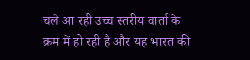चले आ रही उच्च स्तरीय वार्ता के क्रम में हो रही है और यह भारत की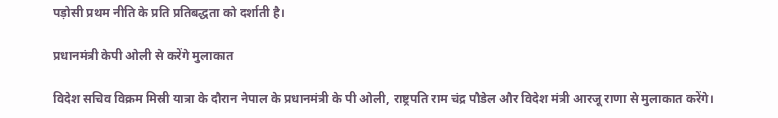पड़ोसी प्रथम नीति के प्रति प्रतिबद्धता को दर्शाती है।

प्रधानमंत्री केपी ओली से करेंगे मुलाकात

विदेश सचिव विक्रम मिस्री यात्रा के दौरान नेपाल के प्रधानमंत्री के पी ओली, राष्ट्रपति राम चंद्र पौडेल और विदेश मंत्री आरजू राणा से मुलाकात करेंगे।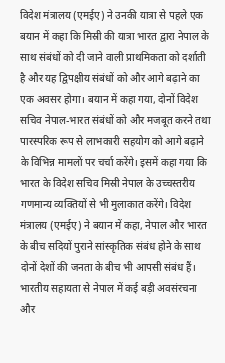विदेश मंत्रालय (एमईए) ने उनकी यात्रा से पहले एक बयान में कहा कि मिस्री की यात्रा भारत द्वारा नेपाल के साथ संबंधों को दी जाने वाली प्राथमिकता को दर्शाती है और यह द्विपक्षीय संबंधों को और आगे बढ़ाने का एक अवसर होगा। बयान में कहा गया, दोनों विदेश सचिव नेपाल-भारत संबंधों को और मजबूत करने तथा पारस्परिक रूप से लाभकारी सहयोग को आगे बढ़ाने के विभिन्न मामलों पर चर्चा करेंगे। इसमें कहा गया कि भारत के विदेश सचिव मिस्री नेपाल के उच्चस्तरीय गणमान्य व्यक्तियों से भी मुलाकात करेंगे। विदेश मंत्रालय (एमईए) ने बयान में कहा, नेपाल और भारत के बीच सदियों पुराने सांस्कृतिक संबंध होने के साथ दोनों देशों की जनता के बीच भी आपसी संबंध हैं। भारतीय सहायता से नेपाल में कई बड़ी अवसंरचना और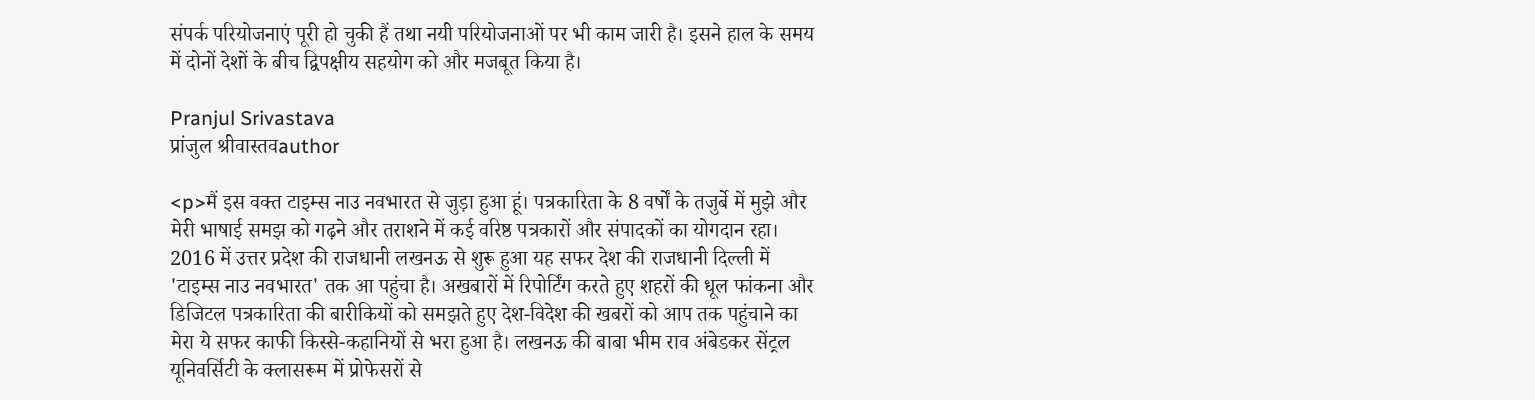संपर्क परियोजनाएं पूरी हो चुकी हैं तथा नयी परियोजनाओं पर भी काम जारी है। इसने हाल के समय में दोनों देशों के बीच द्विपक्षीय सहयोग को और मजबूत किया है।

Pranjul Srivastava
प्रांजुल श्रीवास्तवauthor

<p>मैं इस वक्त टाइम्स नाउ नवभारत से जुड़ा हुआ हूं। पत्रकारिता के 8 वर्षों के तजुर्बे में मुझे और मेरी भाषाई समझ को गढ़ने और तराशने में कई वरिष्ठ पत्रकारों और संपादकों का योगदान रहा। 2016 में उत्तर प्रदेश की राजधानी लखनऊ से शुरू हुआ यह सफर देश की राजधानी दिल्ली में 'टाइम्स नाउ नवभारत' तक आ पहुंचा है। अखबारों में रिपोर्टिंग करते हुए शहरों की धूल फांकना और डिजिटल पत्रकारिता की बारीकियों को समझते हुए देश-विदेश की खबरों को आप तक पहुंचाने का मेरा ये सफर काफी किस्से-कहानियों से भरा हुआ है। लखनऊ की बाबा भीम राव अंबेडकर सेंट्रल यूनिवर्सिटी के क्लासरूम में प्रोफेसरों से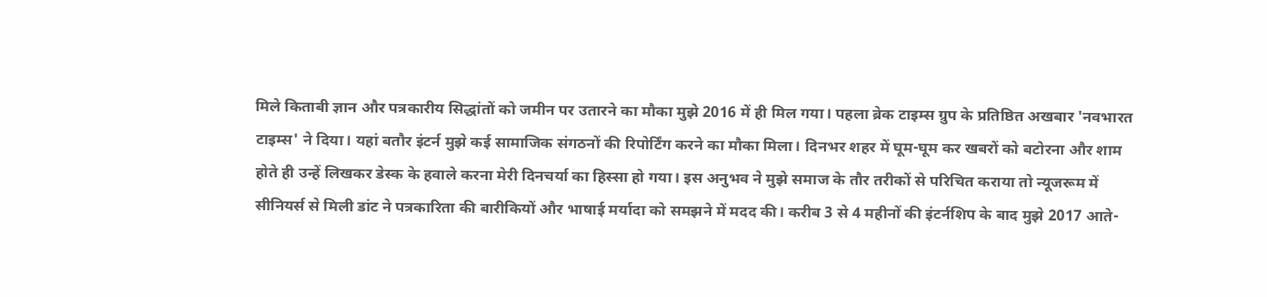मिले किताबी ज्ञान और पत्रकारीय सिद्धांतों को जमीन पर उतारने का मौका मुझे 2016 में ही मिल गया। पहला ब्रेक टाइम्स ग्रुप के प्रतिष्ठित अखबार 'नवभारत टाइम्स' ने दिया। यहां बतौर इंटर्न मुझे कई सामाजिक संगठनों की रिपोर्टिंग करने का मौका मिला। दिनभर शहर में घूम-घूम कर खबरों को बटोरना और शाम होते ही उन्हें लिखकर डेस्क के हवाले करना मेरी दिनचर्या का हिस्सा हो गया। इस अनुभव ने मुझे समाज के तौर तरीकों से परिचित कराया तो न्यूजरूम में सीनियर्स से मिली डांट ने पत्रकारिता की बारीकियों और भाषाई मर्यादा को समझने में मदद की। करीब 3 से 4 महीनों की इंटर्नशिप के बाद मुझे 2017 आते-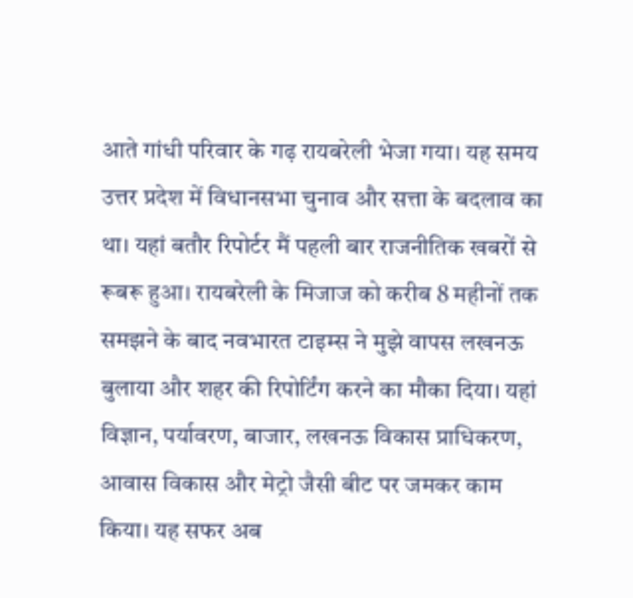आते गांधी परिवार के गढ़ रायबरेली भेजा गया। यह समय उत्तर प्रदेश में विधानसभा चुनाव और सत्ता के बदलाव का था। यहां बतौर रिपोर्टर मैं पहली बार राजनीतिक खबरों से रूबरू हुआ। रायबरेली के मिजाज को करीब 8 महीनों तक समझने के बाद नवभारत टाइम्स ने मुझे वापस लखनऊ बुलाया और शहर की रिपोर्टिंग करने का मौका दिया। यहां विज्ञान, पर्यावरण, बाजार, लखनऊ विकास प्राधिकरण, आवास विकास और मेट्रो जैसी बीट पर जमकर काम किया। यह सफर अब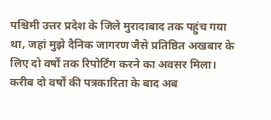पश्चिमी उत्तर प्रदेश के जिले मुरादाबाद तक पहुंच गया था, जहां मुझे दैनिक जागरण जैसे प्रतिष्ठित अखबार के लिए दो वर्षों तक रिपोर्टिंग करने का अवसर मिला। करीब दो वर्षों की पत्रकारिता के बाद अब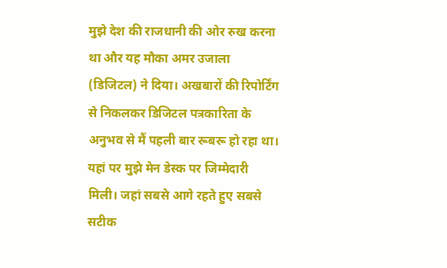मुझे देश की राजधानी की ओर रुख करना था और यह मौका अमर उजाला (डिजिटल) ने दिया। अखबारों की रिपोर्टिंग से निकलकर डिजिटल पत्रकारिता के अनुभव से मैं पहली बार रूबरू हो रहा था। यहां पर मुझे मेन डेस्क पर जिम्मेदारी मिली। जहां सबसे आगे रहते हुए सबसे सटीक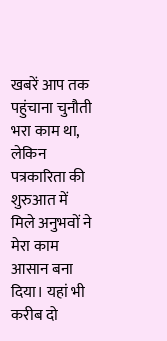खबरें आप तक पहुंचाना चुनौती भरा काम था, लेकिन पत्रकारिता की शुरुआत में मिले अनुभवों ने मेरा काम आसान बना दिया। यहां भी करीब दो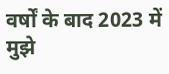वर्षों के बाद 2023 में मुझे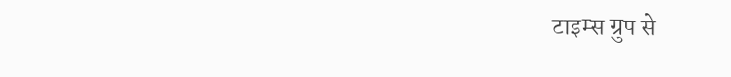टाइम्स ग्रुप से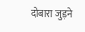दोबारा जुड़ने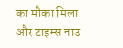का मौका मिला और टाइम्स नाउ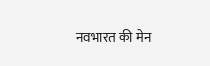नवभारत की मेन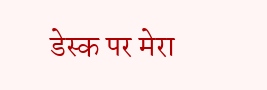डेस्क पर मेरा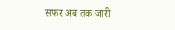सफर अब तक जारी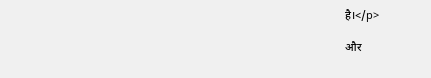है।</p>

और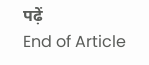पढ़ें
End of Article